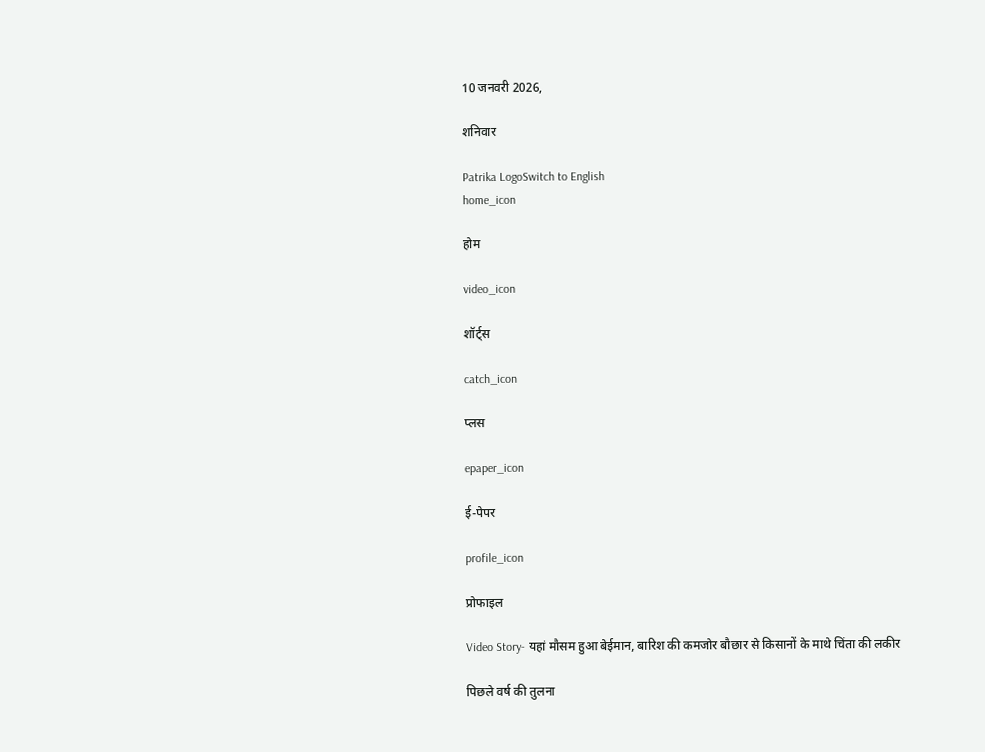10 जनवरी 2026,

शनिवार

Patrika LogoSwitch to English
home_icon

होम

video_icon

शॉर्ट्स

catch_icon

प्लस

epaper_icon

ई-पेपर

profile_icon

प्रोफाइल

Video Story- यहां मौसम हुआ बेईमान, बारिश की कमजोर बौछार से किसानों के माथे चिंता की लकीर

पिछले वर्ष की तुलना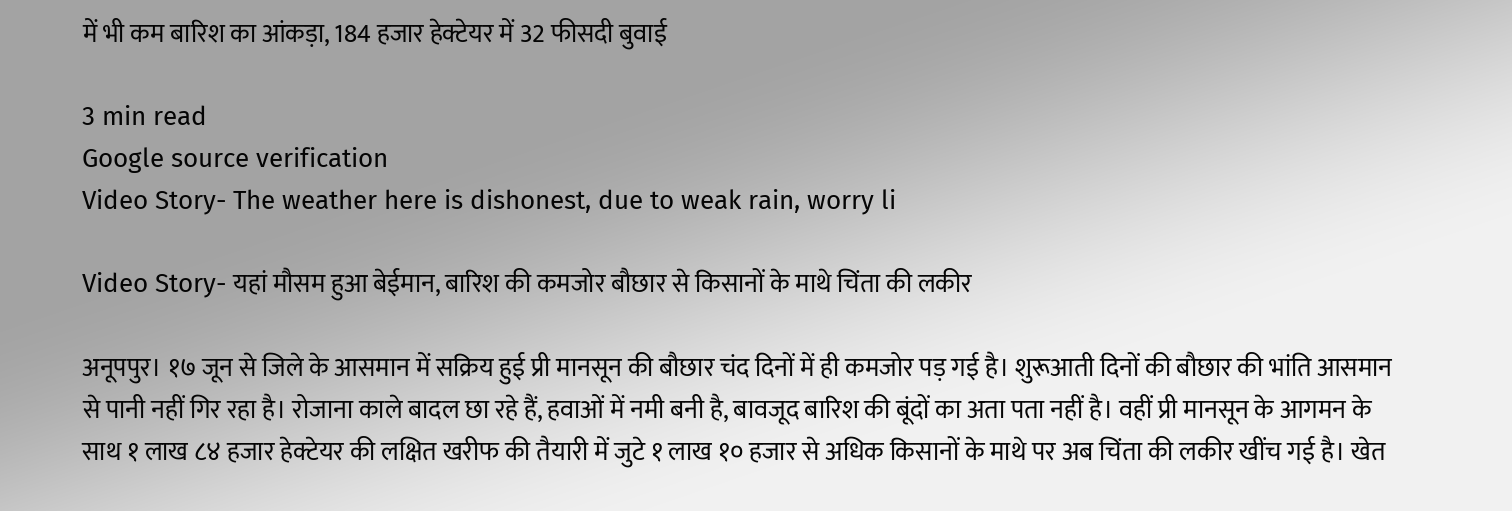में भी कम बारिश का आंकड़ा, 184 हजार हेक्टेयर में 32 फीसदी बुवाई

3 min read
Google source verification
Video Story- The weather here is dishonest, due to weak rain, worry li

Video Story- यहां मौसम हुआ बेईमान, बारिश की कमजोर बौछार से किसानों के माथे चिंता की लकीर

अनूपपुर। १७ जून से जिले के आसमान में सक्रिय हुई प्री मानसून की बौछार चंद दिनों में ही कमजोर पड़ गई है। शुरूआती दिनों की बौछार की भांति आसमान से पानी नहीं गिर रहा है। रोजाना काले बादल छा रहे हैं, हवाओं में नमी बनी है, बावजूद बारिश की बूंदों का अता पता नहीं है। वहीं प्री मानसून के आगमन के साथ १ लाख ८४ हजार हेक्टेयर की लक्षित खरीफ की तैयारी में जुटे १ लाख १० हजार से अधिक किसानों के माथे पर अब चिंता की लकीर खींच गई है। खेत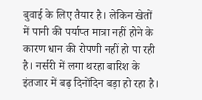बुवाई के लिए तैयार है। लेकिन खेतों में पानी की पर्याप्त मात्रा नहीं होने के कारण धान की रोपणी नहीं हो पा रही है। नर्सरी में लगा थरहा बारिश के इंतजार में बढ़ दिनोंदिन बड़ा हो रहा है।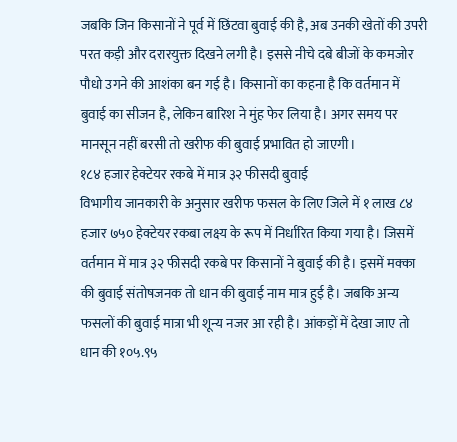जबकि जिन किसानों ने पूर्व में छिंटवा बुवाई की है, अब उनकी खेतों की उपरी परत कड़ी और दरारयुक्त दिखने लगी है। इससे नीचे दबे बीजों के कमजोर पौधो उगने की आशंका बन गई है। किसानों का कहना है कि वर्तमान में बुवाई का सीजन है, लेकिन बारिश ने मुंह फेर लिया है। अगर समय पर मानसून नहीं बरसी तो खरीफ की बुवाई प्रभावित हो जाएगी।
१८४ हजार हेक्टेयर रकबे में मात्र ३२ फीसदी बुवाई
विभागीय जानकारी के अनुसार खरीफ फसल के लिए जिले में १ लाख ८४ हजार ७५० हेक्टेयर रकबा लक्ष्य के रूप में निर्धारित किया गया है। जिसमें वर्तमान में मात्र ३२ फीसदी रकबे पर किसानों ने बुवाई की है। इसमें मक्का की बुवाई संतोषजनक तो धान की बुवाई नाम मात्र हुई है। जबकि अन्य फसलों की बुवाई मात्रा भी शून्य नजर आ रही है। आंकड़ों में देखा जाए तो धान की १०५.९५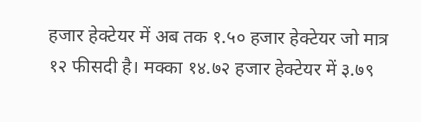हजार हेक्टेयर में अब तक १.५० हजार हेक्टेयर जो मात्र १२ फीसदी है। मक्का १४.७२ हजार हेक्टेयर में ३.७९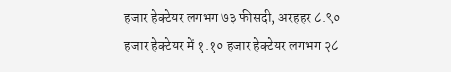हजार हेक्टेयर लगभग ७३ फीसदी, अरहहर ८.९० हजार हेक्टेयर में १.१० हजार हेक्टेयर लगभग २८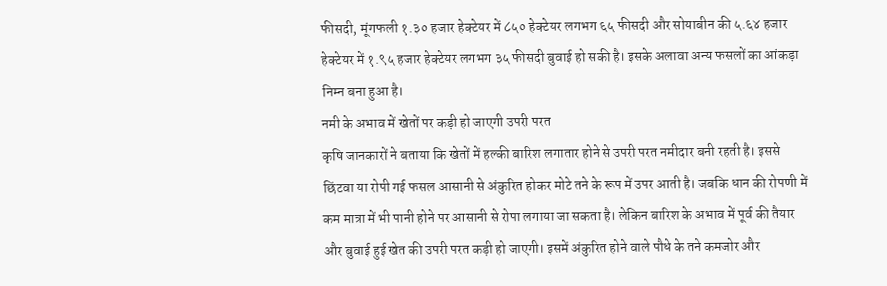फीसदी, मूंगफली १.३० हजार हेक्टेयर में ८५० हेक्टेयर लगभग ६५ फीसदी और सोयाबीन की ५.६४ हजार हेक्टेयर में १.९५ हजार हेक्टेयर लगभग ३५ फीसदी बुवाई हो सकी है। इसके अलावा अन्य फसलों का आंकड़ा निम्न बना हुआ है।
नमी के अभाव में खेतों पर कड़ी हो जाएगी उपरी परत
कृषि जानकारों ने बताया कि खेतों में हल्की बारिश लगातार होने से उपरी परत नमीदार बनी रहती है। इससे छिंटवा या रोपी गई फसल आसानी से अंकुरित होकर मोटे तने के रूप में उपर आती है। जबकि धान की रोपणी में कम मात्रा में भी पानी होने पर आसानी से रोपा लगाया जा सकता है। लेकिन बारिश के अभाव में पूर्व की तैयार और बुवाई हुई खेत की उपरी परत कड़ी हो जाएगी। इसमें अंकुरित होने वाले पौधे के तने कमजोर और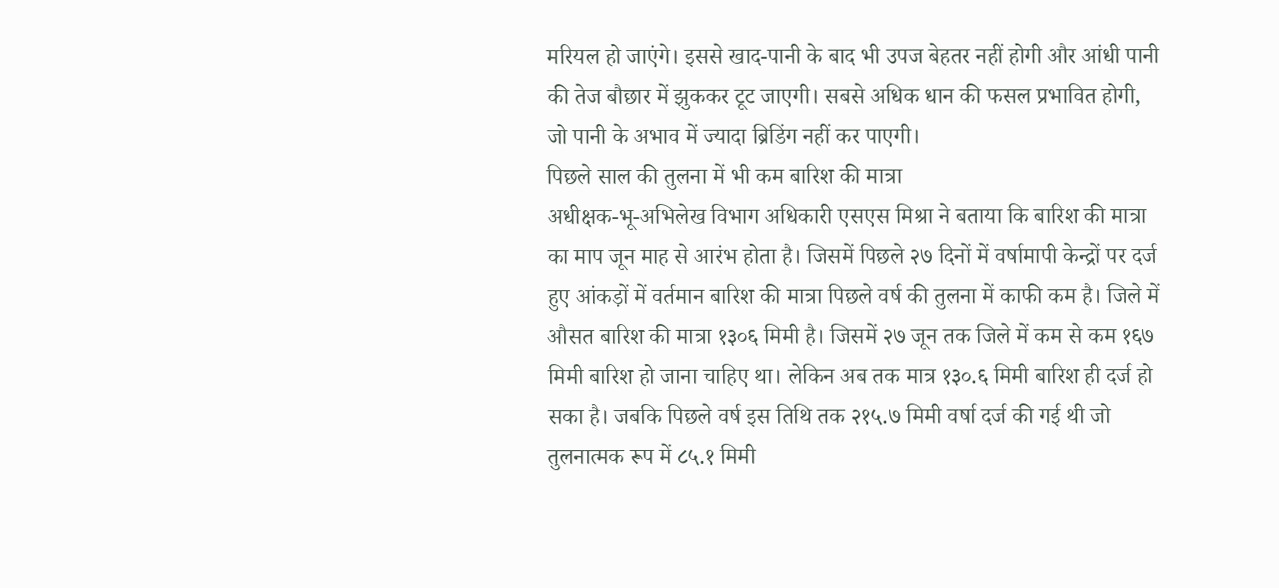मरियल हो जाएंगे। इससे खाद-पानी के बाद भी उपज बेहतर नहीं होगी और आंधी पानी की तेज बौछार में झुककर टूट जाएगी। सबसे अधिक धान की फसल प्रभावित होगी, जो पानी के अभाव में ज्यादा ब्रिडिंग नहीं कर पाएगी।
पिछले साल की तुलना में भी कम बारिश की मात्रा
अधीक्षक-भू-अभिलेख विभाग अधिकारी एसएस मिश्रा ने बताया कि बारिश की मात्रा का माप जून माह से आरंभ होता है। जिसमें पिछले २७ दिनों में वर्षामापी केन्द्रों पर दर्ज हुए आंकड़ों में वर्तमान बारिश की मात्रा पिछले वर्ष की तुलना में काफी कम है। जिले में औसत बारिश की मात्रा १३०६ मिमी है। जिसमें २७ जून तक जिले में कम से कम १६७ मिमी बारिश हो जाना चाहिए था। लेकिन अब तक मात्र १३०.६ मिमी बारिश ही दर्ज हो सका है। जबकि पिछले वर्ष इस तिथि तक २१५.७ मिमी वर्षा दर्ज की गई थी जो तुलनात्मक रूप में ८५.१ मिमी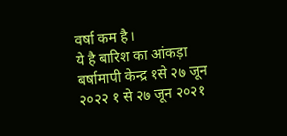वर्षा कम है।
ये है बारिश का आंकड़ा
बर्षामापी केन्द्र १से २७ जून २०२२ १ से २७ जून २०२१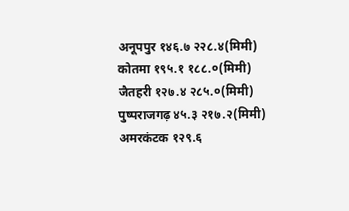अनूपपुर १४६.७ २२८.४(मिमी)
कोतमा १९५.१ १८८.०(मिमी)
जैतहरी १२७.४ २८५.०(मिमी)
पुष्पराजगढ़ ४५.३ २१७.२(मिमी)
अमरकंटक १२९.६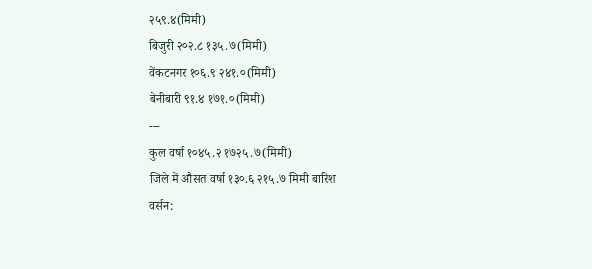२५९.४(मिमी)
बिजुरी २०२.८ १३५.७(मिमी)
वेंकटनगर १०६.९ २४१.०(मिमी)
बेनीबारी ९१.४ १७१.०(मिमी)
---
कुल वर्षा १०४५.२ १७२५.७(मिमी)
जिले में औसत वर्षा १३०.६ २१५.७ मिमी बारिश
वर्सन: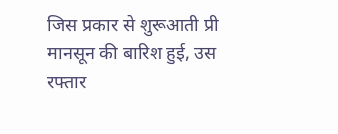जिस प्रकार से शुरूआती प्री मानसून की बारिश हुई, उस रफ्तार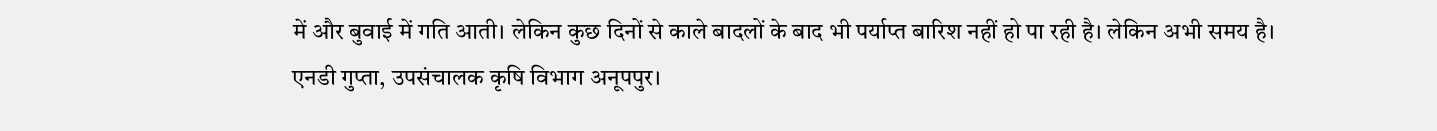में और बुवाई में गति आती। लेकिन कुछ दिनों से काले बादलों के बाद भी पर्याप्त बारिश नहीं हो पा रही है। लेकिन अभी समय है।
एनडी गुप्ता, उपसंचालक कृषि विभाग अनूपपुर।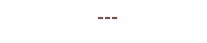---